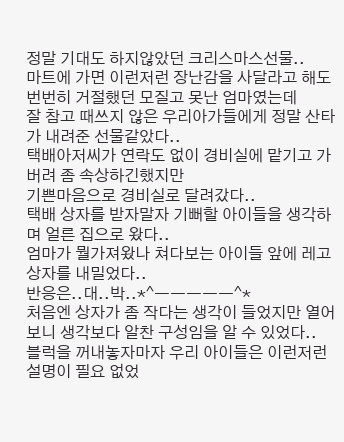정말 기대도 하지않았던 크리스마스선물..
마트에 가면 이런저런 장난감을 사달라고 해도 번번히 거절했던 모질고 못난 엄마였는데
잘 참고 때쓰지 않은 우리아가들에게 정말 산타가 내려준 선물같았다..
택배아저씨가 연락도 없이 경비실에 맡기고 가버려 좀 속상하긴했지만
기쁜마음으로 경비실로 달려갔다..
택배 상자를 받자말자 기뻐할 아이들을 생각하며 얼른 집으로 왔다..
엄마가 뭘가져왔나 쳐다보는 아이들 앞에 레고 상자를 내밀었다..
반응은..대..박..*^ㅡㅡㅡㅡㅡ^*
처음엔 상자가 좀 작다는 생각이 들었지만 열어보니 생각보다 알찬 구성임을 알 수 있었다..
블럭을 꺼내놓자마자 우리 아이들은 이런저런 설명이 필요 없었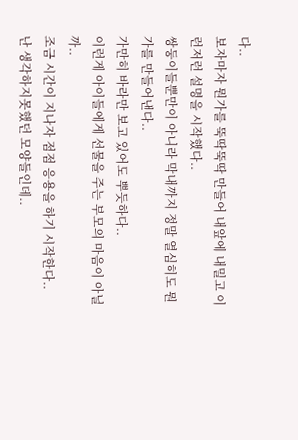다..
보자마자 뭔가를 뚝딱뚝딱 만들어 내앞에 내밀고 이런저런 설명을 시작했다..
쌍둥이들뿐만이 아니라 막내까지 정말 열심히도 뭔가를 만들어낸다..
가만히 바라만 보고 있어도 뿌듯하다..
이런게 아이들에게 선물을 주는 부모의 마음이 아닐까..
조금 시간이 지나자 점점 응용을 하기 시작한다..
난 생각하지못했던 모양들인데..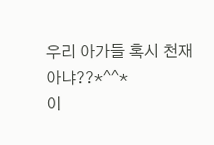우리 아가들 혹시 천재아냐??*^^*
이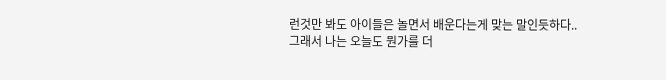런것만 봐도 아이들은 놀면서 배운다는게 맞는 말인듯하다..
그래서 나는 오늘도 뭔가를 더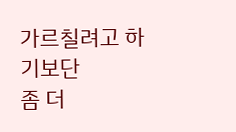가르칠려고 하기보단
좀 더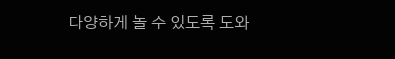다양하게 놀 수 있도록 도와